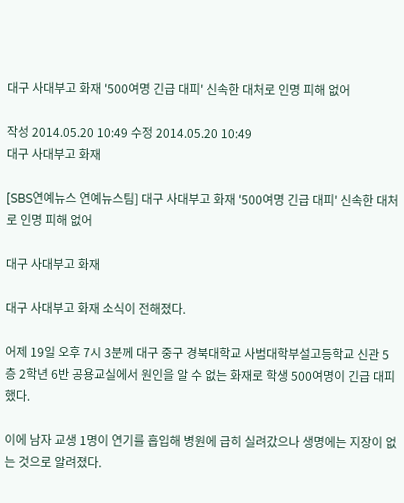대구 사대부고 화재 '500여명 긴급 대피' 신속한 대처로 인명 피해 없어

작성 2014.05.20 10:49 수정 2014.05.20 10:49
대구 사대부고 화재

[SBS연예뉴스 연예뉴스팀] 대구 사대부고 화재 '500여명 긴급 대피' 신속한 대처로 인명 피해 없어

대구 사대부고 화재

대구 사대부고 화재 소식이 전해졌다.

어제 19일 오후 7시 3분께 대구 중구 경북대학교 사범대학부설고등학교 신관 5층 2학년 6반 공용교실에서 원인을 알 수 없는 화재로 학생 500여명이 긴급 대피했다.

이에 남자 교생 1명이 연기를 흡입해 병원에 급히 실려갔으나 생명에는 지장이 없는 것으로 알려졌다.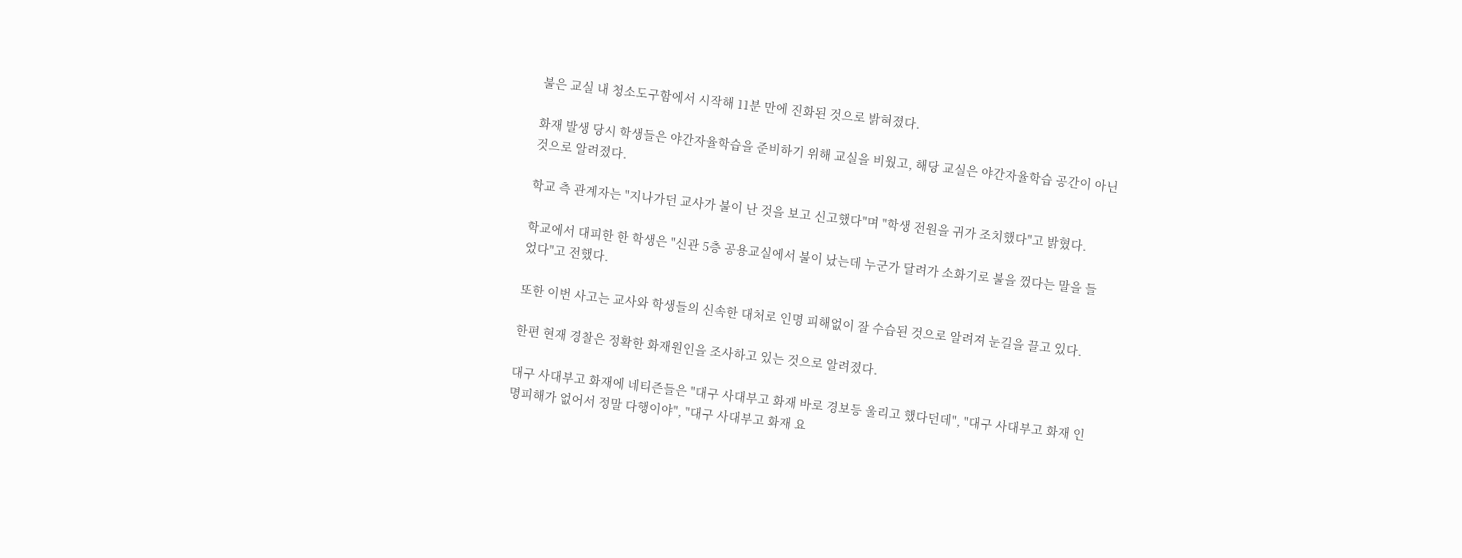불은 교실 내 청소도구함에서 시작해 11분 만에 진화된 것으로 밝혀졌다.

화재 발생 당시 학생들은 야간자율학습을 준비하기 위해 교실을 비웠고, 해당 교실은 야간자율학습 공간이 아닌 것으로 알려졌다.

학교 측 관계자는 "지나가던 교사가 불이 난 것을 보고 신고했다"며 "학생 전원을 귀가 조치했다"고 밝혔다.

학교에서 대피한 한 학생은 "신관 5층 공용교실에서 불이 났는데 누군가 달려가 소화기로 불을 껐다는 말을 들었다"고 전했다.

또한 이번 사고는 교사와 학생들의 신속한 대처로 인명 피해없이 잘 수습된 것으로 알려져 눈길을 끌고 있다.

한편 현재 경찰은 정확한 화재원인을 조사하고 있는 것으로 알려졌다.

대구 사대부고 화재에 네티즌들은 "대구 사대부고 화재 바로 경보등 울리고 했다던데", "대구 사대부고 화재 인명피해가 없어서 정말 다행이야", "대구 사대부고 화재 요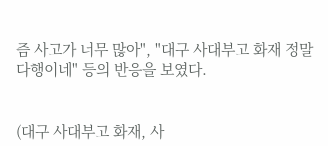즘 사고가 너무 많아", "대구 사대부고 화재 정말 다행이네" 등의 반응을 보였다.


(대구 사대부고 화재, 사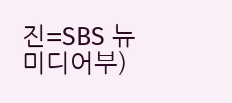진=SBS 뉴미디어부)